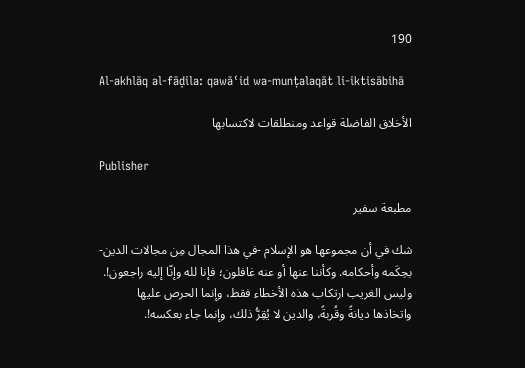190

Al-akhlāq al-fāḍila: qawāʿid wa-munṭalaqāt li-iktisābihā

الأخلاق الفاضلة قواعد ومنطلقات لاكتسابها

Publisher

مطبعة سفير

شك في أن مجموعها هو الإسلام -في هذا المجال مِن مجالات الدين- بحِكَمه وأحكامه. وكأننا عنها أو عنه غافلون؛ فإنا لله وإنّا إليه راجعون!.
وليس الغريب ارتكاب هذه الأخطاء فقط، وإنما الحرص عليها واتخاذها ديانةً وقُربةً، والدين لا يُقِرُّ ذلك، وإنما جاء بعكسه!.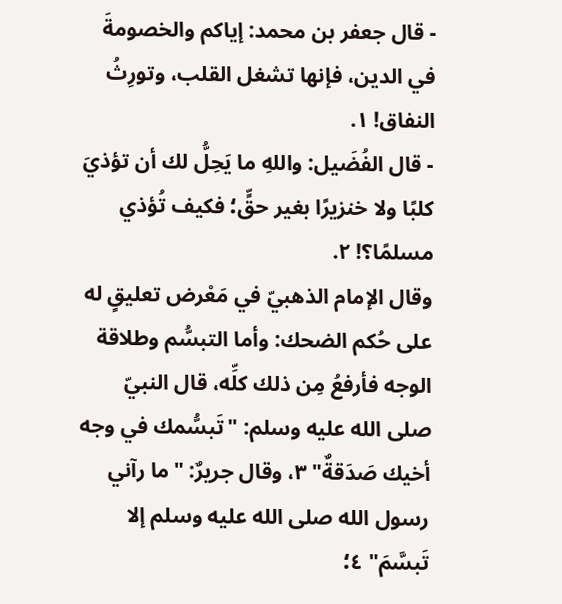- قال جعفر بن محمد: إياكم والخصومةَ في الدين، فإنها تشغل القلب، وتورِثُ النفاق! ١.
- قال الفُضَيل: واللهِ ما يَحِلُّ لك أن تؤذيَ كلبًا ولا خنزيرًا بغير حقٍّ؛ فكيف تُؤذي مسلمًا؟! ٢.
وقال الإمام الذهبيّ في مَعْرض تعليقٍ له على حُكم الضحك: وأما التبسُّم وطلاقة الوجه فأرفعُ مِن ذلك كلِّه، قال النبيّ صلى الله عليه وسلم: "تَبسُّمك في وجه أخيك صَدَقةٌ" ٣، وقال جريرٌ: "ما رآني رسول الله صلى الله عليه وسلم إلا تَبسَّمَ" ٤؛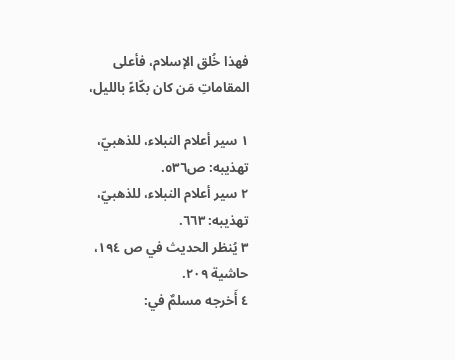فهذا خُلق الإسلام، فأعلى المقاماتِ مَن كان بكّاءً بالليل،

١ سير أعلام النبلاء، للذهبيّ، تهذيبه: ص٥٣٦.
٢ سير أعلام النبلاء، للذهبيّ، تهذيبه: ٦٦٣.
٣ يُنظر الحديث في ص ١٩٤، حاشية ٢٠٩.
٤ أَخرجه مسلمٌ في: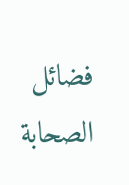فضائل الصحابة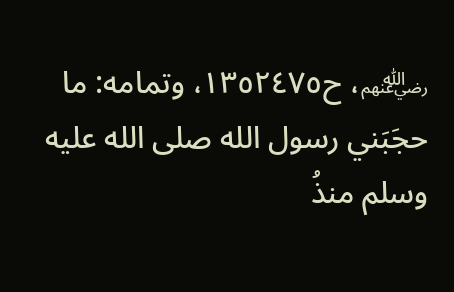﵃، ح١٣٥٢٤٧٥، وتمامه: ما حجَبَني رسول الله صلى الله عليه وسلم منذُ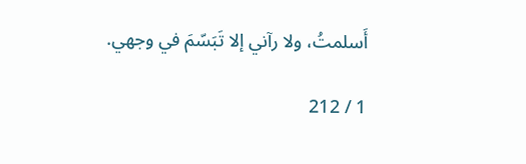أَسلمتُ، ولا رآني إلا تَبَسّمَ في وجهي.

1 / 212